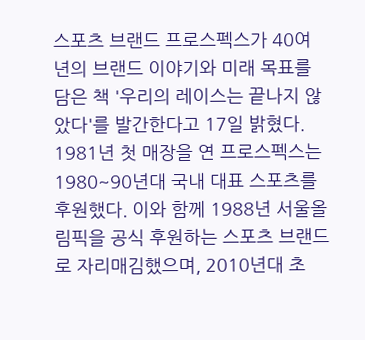스포츠 브랜드 프로스펙스가 40여 년의 브랜드 이야기와 미래 목표를 담은 책 '우리의 레이스는 끝나지 않았다'를 발간한다고 17일 밝혔다.
1981년 첫 매장을 연 프로스펙스는 1980~90년대 국내 대표 스포츠를 후원했다. 이와 함께 1988년 서울올림픽을 공식 후원하는 스포츠 브랜드로 자리매김했으며, 2010년대 초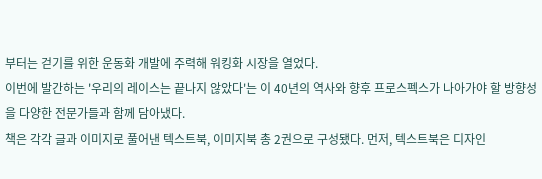부터는 걷기를 위한 운동화 개발에 주력해 워킹화 시장을 열었다.
이번에 발간하는 '우리의 레이스는 끝나지 않았다'는 이 40년의 역사와 향후 프로스펙스가 나아가야 할 방향성을 다양한 전문가들과 함께 담아냈다.
책은 각각 글과 이미지로 풀어낸 텍스트북, 이미지북 총 2권으로 구성됐다. 먼저, 텍스트북은 디자인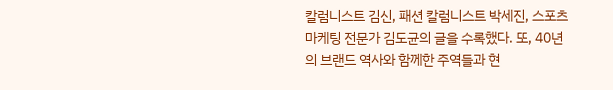칼럼니스트 김신, 패션 칼럼니스트 박세진, 스포츠 마케팅 전문가 김도균의 글을 수록했다. 또, 40년의 브랜드 역사와 함께한 주역들과 현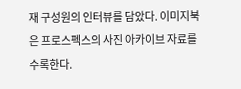재 구성원의 인터뷰를 담았다. 이미지북은 프로스펙스의 사진 아카이브 자료를 수록한다.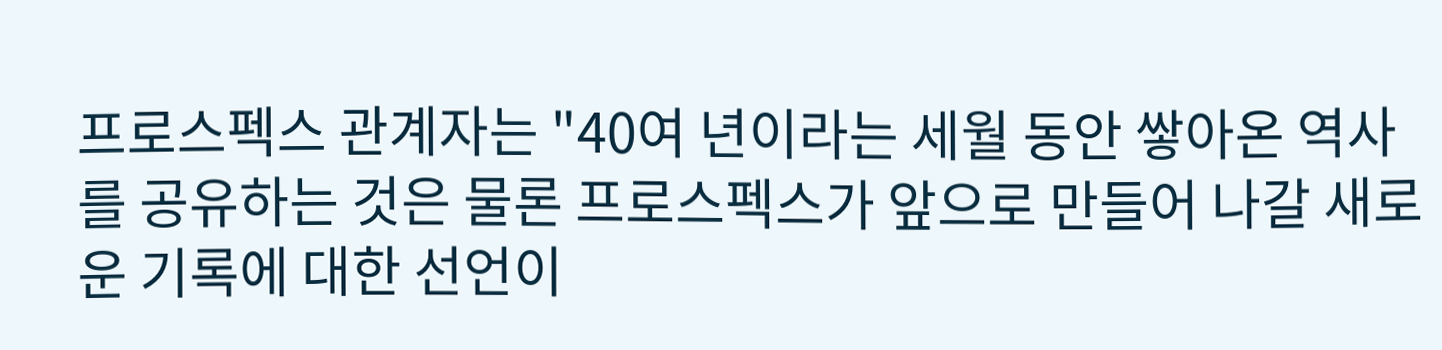프로스펙스 관계자는 "40여 년이라는 세월 동안 쌓아온 역사를 공유하는 것은 물론 프로스펙스가 앞으로 만들어 나갈 새로운 기록에 대한 선언이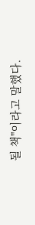될 책"이라고 말했다.